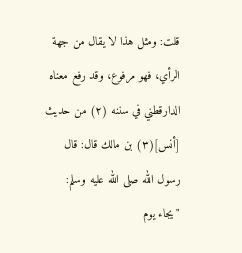قلت: ومثل هذا لا يقال من جهة الرأي، فهو مرفوع، وقد رفع معناه الدارقطني في سننه (٢) من حديث [أنس](٣) بن مالك قال: قال رسول الله صلى الله عليه وسلم: "يجاء يوم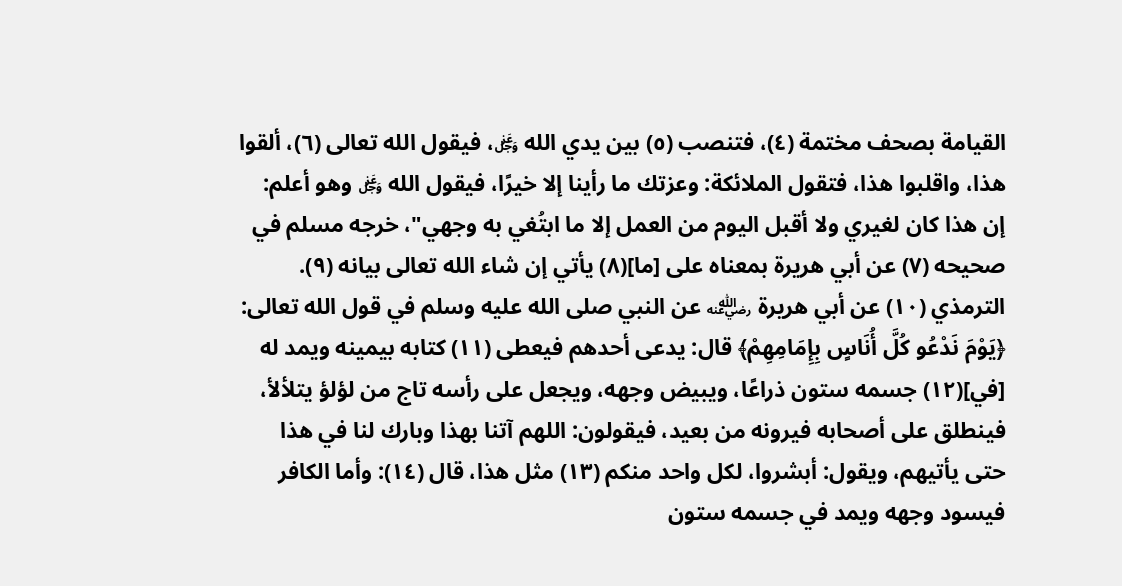القيامة بصحف مختمة (٤)، فتنصب (٥) بين يدي الله ﷿، فيقول الله تعالى (٦)، ألقوا هذا، واقلبوا هذا، فتقول الملائكة: وعزتك ما رأينا إلا خيرًا، فيقول الله ﷿ وهو أعلم: إن هذا كان لغيري ولا أقبل اليوم من العمل إلا ما ابتُغي به وجهي"، خرجه مسلم في صحيحه (٧) عن أبي هريرة بمعناه على [ما](٨) يأتي إن شاء الله تعالى بيانه (٩).
الترمذي (١٠) عن أبي هريرة ﵁ عن النبي صلى الله عليه وسلم في قول الله تعالى: ﴿يَوْمَ نَدْعُو كُلَّ أُنَاسٍ بِإِمَامِهِمْ﴾ قال: يدعى أحدهم فيعطى (١١) كتابه بيمينه ويمد له [في](١٢) جسمه ستون ذراعًا، ويبيض وجهه، ويجعل على رأسه تاج من لؤلؤ يتلألأ، فينطلق على أصحابه فيرونه من بعيد، فيقولون: اللهم آتنا بهذا وبارك لنا في هذا حتى يأتيهم، ويقول: أبشروا، لكل واحد منكم (١٣) مثل هذا، قال (١٤): وأما الكافر فيسود وجهه ويمد في جسمه ستون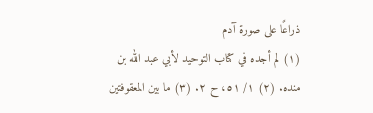ذراعًا على صورة آدم
(١) لم أجده في كتاب التوحيد لأبي عبد الله بن منده. (٢) ١/ ٥١، ح ٢. (٣) ما بين المعقوفتين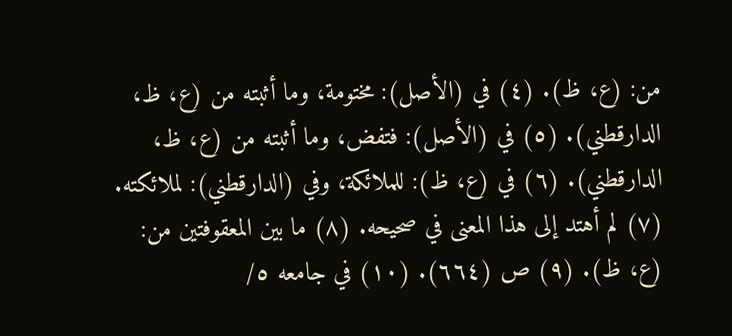من: (ع، ظ). (٤) في (الأصل): مختومة، وما أثبته من (ع، ظ، الدارقطني). (٥) في (الأصل): فتفض، وما أثبته من (ع، ظ، الدارقطني). (٦) في (ع، ظ): للملائكة، وفي (الدارقطني): لملائكته. (٧) لم أهتد إلى هذا المعنى في صحيحه. (٨) ما بين المعقوفتين من: (ع، ظ). (٩) ص (٦٦٤). (١٠) في جامعه ٥/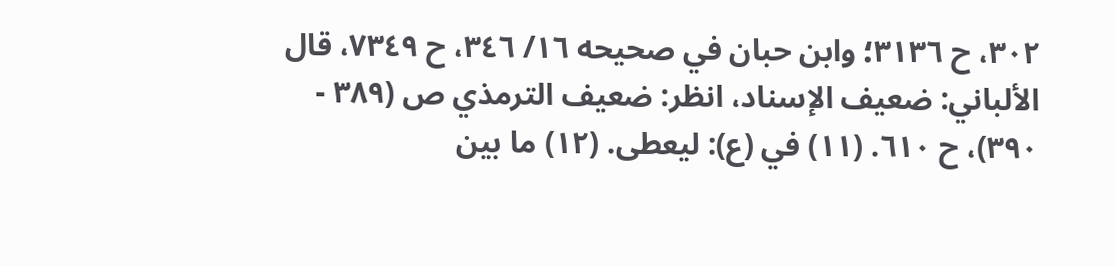٣٠٢، ح ٣١٣٦؛ وابن حبان في صحيحه ١٦/ ٣٤٦، ح ٧٣٤٩، قال الألباني: ضعيف الإسناد، انظر: ضعيف الترمذي ص (٣٨٩ - ٣٩٠)، ح ٦١٠. (١١) في (ع): ليعطى. (١٢) ما بين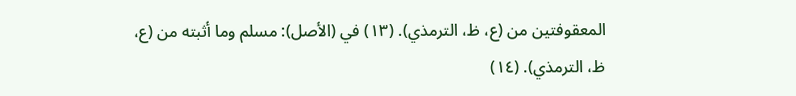المعقوفتين من (ع، ظ، الترمذي). (١٣) في (الأصل): مسلم وما أثبته من (ع، ظ، الترمذي). (١٤)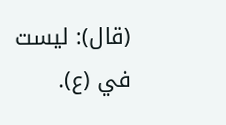(قال): ليست في (ع).